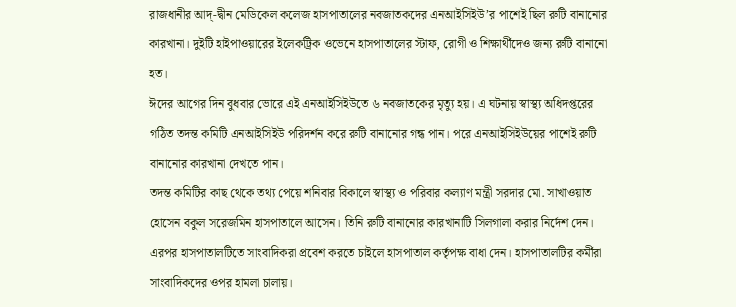রাজধানীর আদ্-দ্বীন মেডিকেল কলেজ হাসপাতালের নবজাতকদের এনআইসিইউ’র পাশেই ছিল রুটি বানানোর কারখানা। দুইটি হাইপাওয়ারের ইলেকট্রিক ওভেনে হাসপাতালের স্টাফ, রোগী ও শিক্ষার্থীদেও জন্য রুটি বানানো হত।
ঈদের আগের দিন বুধবার ভোরে এই এনআইসিইউতে ৬ নবজাতকের মৃত্যু হয়। এ ঘটনায় স্বাস্থ্য অধিদপ্তরের গঠিত তদন্ত কমিটি এনআইসিইউ পরিদর্শন করে রুটি বানানোর গন্ধ পান। পরে এনআইসিইউয়ের পাশেই রুটি বানানোর কারখানা দেখতে পান।
তদন্ত কমিটির কাছ থেকে তথ্য পেয়ে শনিবার বিকালে স্বাস্থ্য ও পরিবার কল্যাণ মন্ত্রী সরদার মো. সাখাওয়াত হোসেন বকুল সরেজমিন হাসপাতালে আসেন। তিনি রুটি বানানোর কারখানাটি সিলগালা করার নির্দেশ দেন। এরপর হাসপাতালটিতে সাংবাদিকরা প্রবেশ করতে চাইলে হাসপাতাল কর্তৃপক্ষ বাধা দেন। হাসপাতালটির কর্মীরা সাংবাদিকদের ওপর হামলা চালায়।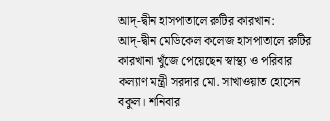আদ্-দ্বীন হাসপাতালে রুটির কারখান:
আদ্-দ্বীন মেডিকেল কলেজ হাসপাতালে রুটির কারখানা খুঁজে পেয়েছেন স্বাস্থ্য ও পরিবার কল্যাণ মন্ত্রী সরদার মো. সাখাওয়াত হোসেন বকুল। শনিবার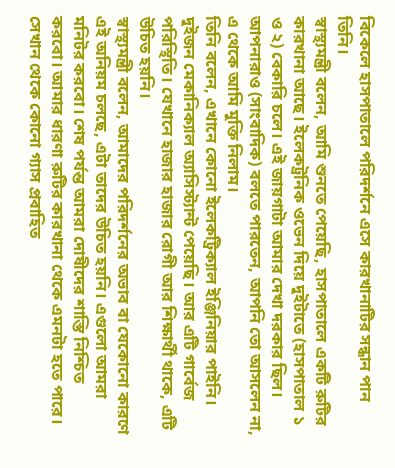বিকেলে হাসপাতালে পরিদর্শনে এসে কারখানাটির সন্ধান পান তিনি।
স্বাস্থ্যমন্ত্রী বলেন, আমি শুনতে পেয়েছি, হাসপাতালে একটি রুটির কারখানা আছে। ইলেকট্রনিক ওভেন দিয়ে দুইটাতে (হাসপাতাল ১ ও ২) বেকারি চলে। এই জায়গাটা আমার দেখা দরকার ছিল। আপনারাও (সাংবাদিক) বলতে পারতেন, আপনি তো আসলেন না, এ থেকে আমি মুক্তি নিলাম।
তিনি বলেন, এখানে কোনো ইলেকট্রিক্যাল ইঞ্জিনিয়ার পাইনি। দুইজন মেকানিক্যাল অ্যাসিস্ট্যান্ট পেয়েছি। আর এটি গার্বেজ পরিস্থিতি। যেখানে হাজার হাজার রোগী আর শিক্ষার্থী থাকে, এটি উচিত হয়নি।
স্বাস্থ্যমন্ত্রী বলেন, আমাদের পরিদর্শনের অভাব বা যেকোনো কারণে এই অনিয়ম চলছে, এটা তাদের উচিত হয়নি। এগুলো আমরা মনিটর করবো। শেষ পর্যন্ত আমরা দোষীদের শাস্তি নিশ্চিত করবো। আমার ধারণা রুটির কারখানা থেকে এমনটা হতে পারে। সেখান থেকে কোনো গ্যাস প্রবাহিত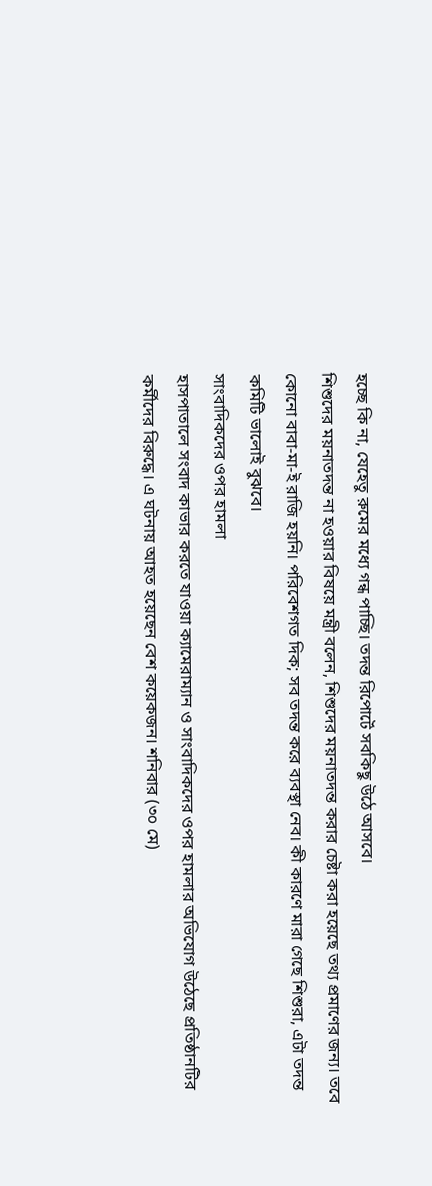হচ্ছে কি না, যেহেতু রুমের মধ্যে গন্ধ পাচ্ছি। তদন্ত রিপোর্টে সবকিছু উঠে আসবে।
শিশুদের ময়নাতদন্ত না হওয়ার বিষয়ে মন্ত্রী বলেন, শিশুদের ময়নাতদন্ত করার চেষ্টা করা হয়েছে তথ্য প্রমাণের জন্য। তবে কোনো বাবা-মা-ই রাজি হয়নি। পরিবেশগত দিক; সব তদন্ত করে ব্যবস্থা নেব। কী কারণে মারা গেছে শিশুরা, এটা তদন্ত কমিটি ভালোই বুঝবে।
সাংবাদিকদের ওপর হামলা
হাসপাতালে সংবাদ কাভার করতে যাওয়া ক্যামেরাম্যান ও সাংবাদিকদের ওপর হামলার অভিযোগ উঠেছে প্রতিষ্ঠানটির কর্মীদের বিরুদ্ধে। এ ঘটনায় আহত হয়েছেন বেশ কয়েকজন। শনিবার (৩০ মে)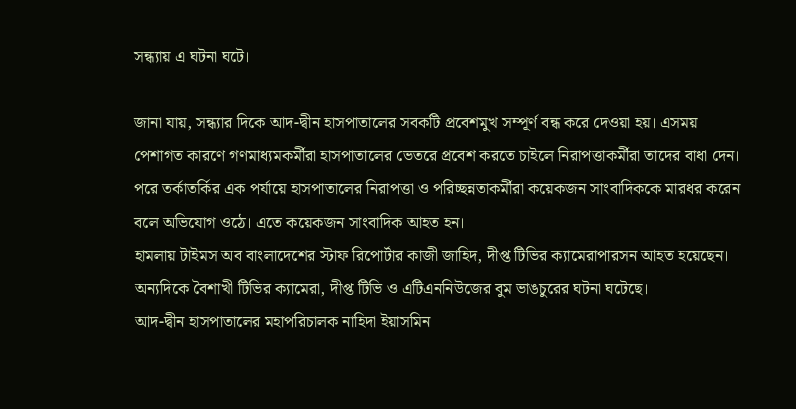সন্ধ্যায় এ ঘটনা ঘটে।

জানা যায়, সন্ধ্যার দিকে আদ-দ্বীন হাসপাতালের সবকটি প্রবেশমুখ সম্পূর্ণ বন্ধ করে দেওয়া হয়। এসময় পেশাগত কারণে গণমাধ্যমকর্মীরা হাসপাতালের ভেতরে প্রবেশ করতে চাইলে নিরাপত্তাকর্মীরা তাদের বাধা দেন। পরে তর্কাতর্কির এক পর্যায়ে হাসপাতালের নিরাপত্তা ও পরিচ্ছন্নতাকর্মীরা কয়েকজন সাংবাদিককে মারধর করেন বলে অভিযোগ ওঠে। এতে কয়েকজন সাংবাদিক আহত হন।
হামলায় টাইমস অব বাংলাদেশের স্টাফ রিপোর্টার কাজী জাহিদ, দীপ্ত টিভির ক্যামেরাপারসন আহত হয়েছেন। অন্যদিকে বৈশাখী টিভির ক্যামেরা, দীপ্ত টিভি ও এটিএননিউজের বুম ভাঙচুরের ঘটনা ঘটেছে।
আদ-দ্বীন হাসপাতালের মহাপরিচালক নাহিদা ইয়াসমিন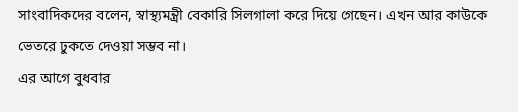সাংবাদিকদের বলেন, স্বাস্থ্যমন্ত্রী বেকারি সিলগালা করে দিয়ে গেছেন। এখন আর কাউকে ভেতরে ঢুকতে দেওয়া সম্ভব না।
এর আগে বুধবার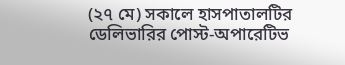(২৭ মে) সকালে হাসপাতালটির ডেলিভারির পোস্ট-অপারেটিভ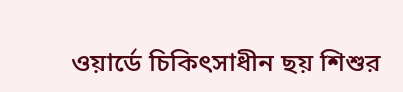ওয়ার্ডে চিকিৎসাধীন ছয় শিশুর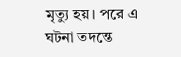মৃত্যু হয়। পরে এ ঘটনা তদন্তে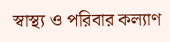স্বাস্থ্য ও পরিবার কল্যাণ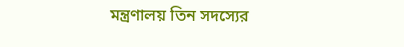মন্ত্রণালয় তিন সদস্যের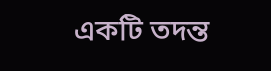একটি তদন্ত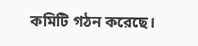কমিটি গঠন করেছে।